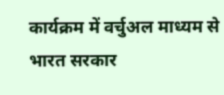कार्यक्रम में वर्चुअल माध्यम से भारत सरकार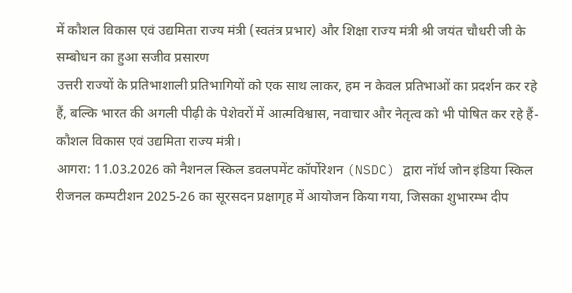में कौशल विकास एवं उद्यमिता राज्य मंत्री (स्वतंत्र प्रभार) और शिक्षा राज्य मंत्री श्री जयंत चौधरी जी के सम्बोधन का हुआ सजीव प्रसारण
उत्तरी राज्यों के प्रतिभाशाली प्रतिभागियों को एक साथ लाकर, हम न केवल प्रतिभाओं का प्रदर्शन कर रहे हैं, बल्कि भारत की अगली पीढ़ी के पेशेवरों में आत्मविश्वास, नवाचार और नेतृत्व को भी पोषित कर रहे हैं-कौशल विकास एवं उद्यमिता राज्य मंत्री।
आगरा: 11.03.2026 को नैशनल स्किल डवलपमेंट कॉर्पोरेशन (NSDC) द्वारा नॉर्थ जोन इंडिया स्किल रीजनल कम्पटीशन 2025-26 का सूरसदन प्रक्षागृह में आयोजन किया गया, जिसका शुभारम्भ दीप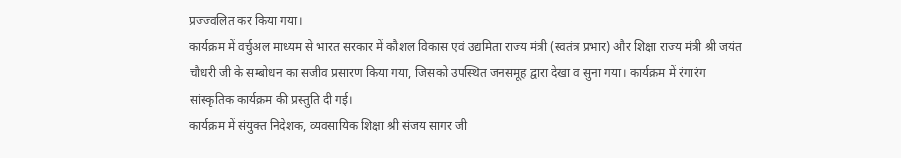प्रज्ज्वलित कर किया गया।
कार्यक्रम में वर्चुअल माध्यम से भारत सरकार में कौशल विकास एवं उद्यमिता राज्य मंत्री (स्वतंत्र प्रभार) और शिक्षा राज्य मंत्री श्री जयंत चौधरी जी के सम्बोधन का सजीव प्रसारण किया गया, जिसको उपस्थित जनसमूह द्वारा देखा व सुना गया। कार्यक्रम में रंगारंग सांस्कृतिक कार्यक्रम की प्रस्तुति दी गई।
कार्यक्रम में संयुक्त निदेशक, व्यवसायिक शिक्षा श्री संजय सागर जी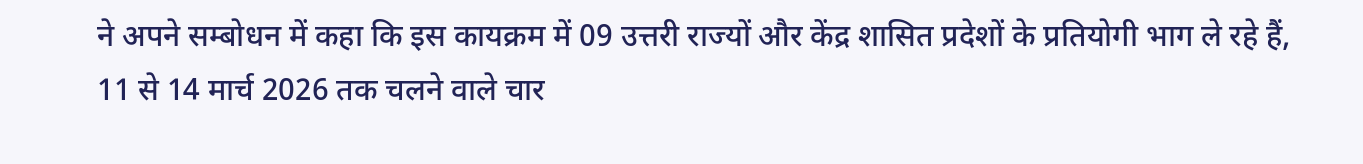ने अपने सम्बोधन में कहा कि इस कायक्रम में 09 उत्तरी राज्यों और केंद्र शासित प्रदेशों के प्रतियोगी भाग ले रहे हैं, 11 से 14 मार्च 2026 तक चलने वाले चार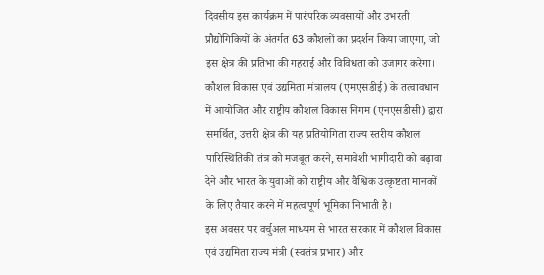दिवसीय इस कार्यक्रम में पारंपरिक व्यवसायों और उभरती प्रौद्योगिकियों के अंतर्गत 63 कौशलों का प्रदर्शन किया जाएगा, जो इस क्षेत्र की प्रतिभा की गहराई और विविधता को उजागर करेगा।
कौशल विकास एवं उद्यमिता मंत्रालय (एमएसडीई) के तत्वावधान में आयोजित और राष्ट्रीय कौशल विकास निगम (एनएसडीसी) द्वारा समर्थित, उत्तरी क्षेत्र की यह प्रतियोगिता राज्य स्तरीय कौशल पारिस्थितिकी तंत्र को मजबूत करने, समावेशी भागीदारी को बढ़ावा देने और भारत के युवाओं को राष्ट्रीय और वैश्विक उत्कृष्टता मानकों के लिए तैयार करने में महत्वपूर्ण भूमिका निभाती है।
इस अवसर पर वर्चुअल माध्यम से भारत सरकार में कौशल विकास एवं उद्यमिता राज्य मंत्री (स्वतंत्र प्रभार) और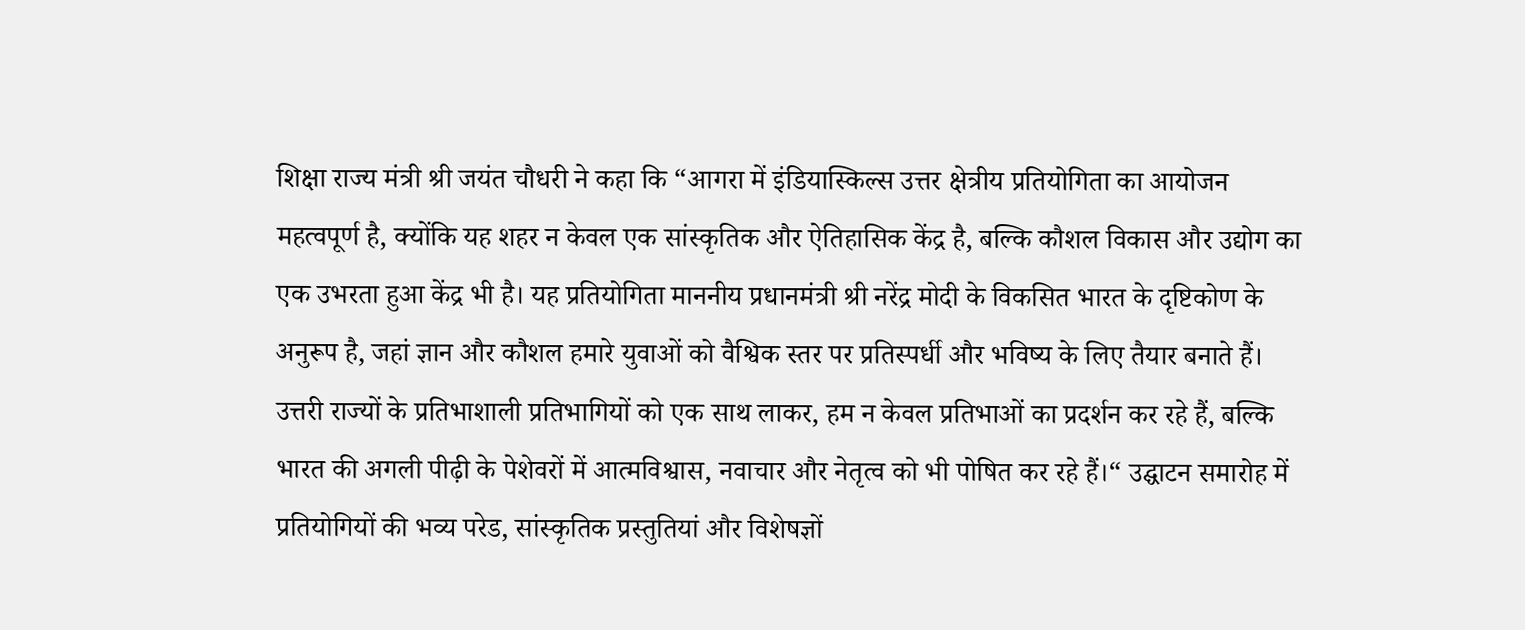शिक्षा राज्य मंत्री श्री जयंत चौधरी ने कहा कि “आगरा में इंडियास्किल्स उत्तर क्षेत्रीय प्रतियोगिता का आयोजन महत्वपूर्ण है, क्योंकि यह शहर न केवल एक सांस्कृतिक और ऐतिहासिक केंद्र है, बल्कि कौशल विकास और उद्योग का एक उभरता हुआ केंद्र भी है। यह प्रतियोगिता माननीय प्रधानमंत्री श्री नरेंद्र मोदी के विकसित भारत के दृष्टिकोण के अनुरूप है, जहां ज्ञान और कौशल हमारे युवाओं को वैश्विक स्तर पर प्रतिस्पर्धी और भविष्य के लिए तैयार बनाते हैं। उत्तरी राज्यों के प्रतिभाशाली प्रतिभागियों को एक साथ लाकर, हम न केवल प्रतिभाओं का प्रदर्शन कर रहे हैं, बल्कि भारत की अगली पीढ़ी के पेशेवरों में आत्मविश्वास, नवाचार और नेतृत्व को भी पोषित कर रहे हैं।“ उद्घाटन समारोह में प्रतियोगियों की भव्य परेड, सांस्कृतिक प्रस्तुतियां और विशेषज्ञों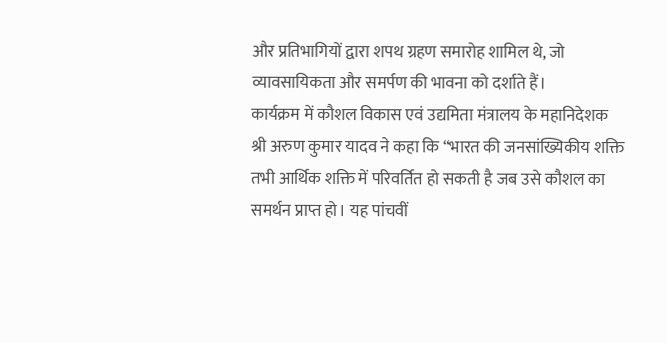और प्रतिभागियों द्वारा शपथ ग्रहण समारोह शामिल थे, जो व्यावसायिकता और समर्पण की भावना को दर्शाते हैं।
कार्यक्रम में कौशल विकास एवं उद्यमिता मंत्रालय के महानिदेशक श्री अरुण कुमार यादव ने कहा कि “भारत की जनसांख्यिकीय शक्ति तभी आर्थिक शक्ति में परिवर्तित हो सकती है जब उसे कौशल का समर्थन प्राप्त हो। यह पांचवीं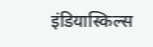इंडियास्किल्स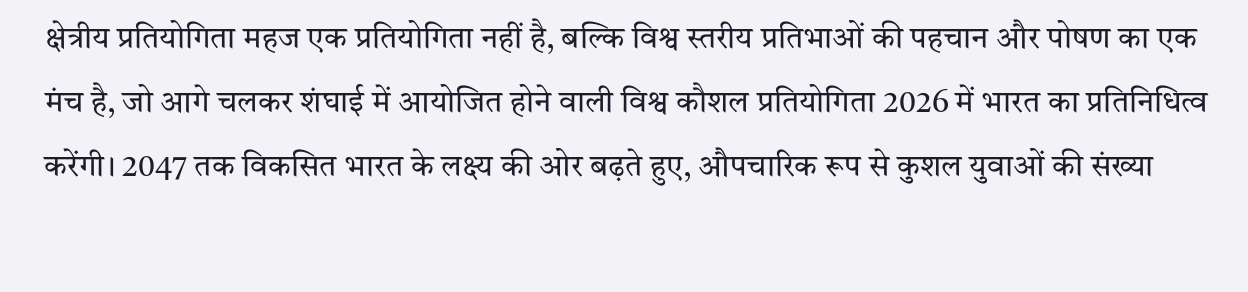क्षेत्रीय प्रतियोगिता महज एक प्रतियोगिता नहीं है, बल्कि विश्व स्तरीय प्रतिभाओं की पहचान और पोषण का एक मंच है, जो आगे चलकर शंघाई में आयोजित होने वाली विश्व कौशल प्रतियोगिता 2026 में भारत का प्रतिनिधित्व करेंगी। 2047 तक विकसित भारत के लक्ष्य की ओर बढ़ते हुए, औपचारिक रूप से कुशल युवाओं की संख्या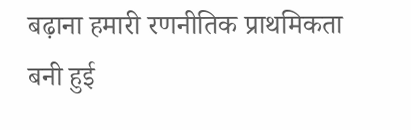बढ़ाना हमारी रणनीतिक प्राथमिकता बनी हुई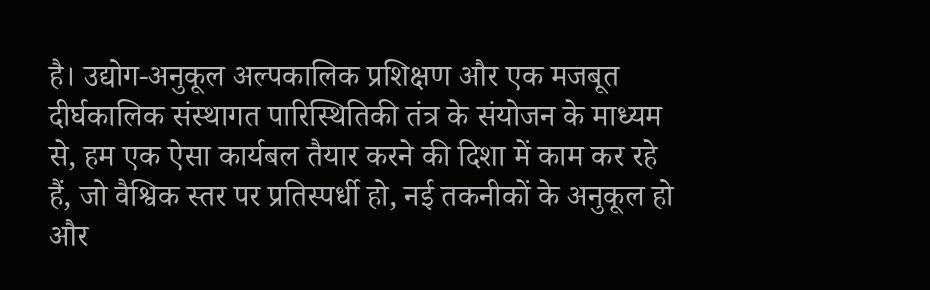है। उद्योग-अनुकूल अल्पकालिक प्रशिक्षण और एक मजबूत दीर्घकालिक संस्थागत पारिस्थितिकी तंत्र के संयोजन के माध्यम से, हम एक ऐसा कार्यबल तैयार करने की दिशा में काम कर रहे हैं, जो वैश्विक स्तर पर प्रतिस्पर्धी हो, नई तकनीकों के अनुकूल हो और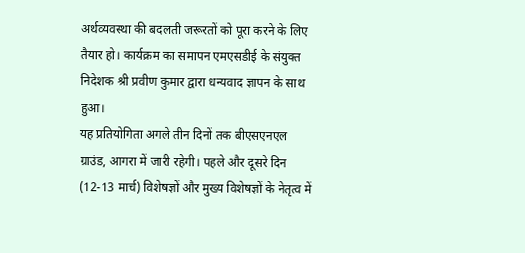अर्थव्यवस्था की बदलती जरूरतों को पूरा करने के लिए तैयार हो। कार्यक्रम का समापन एमएसडीई के संयुक्त निदेशक श्री प्रवीण कुमार द्वारा धन्यवाद ज्ञापन के साथ हुआ।
यह प्रतियोगिता अगले तीन दिनों तक बीएसएनएल ग्राउंड, आगरा में जारी रहेगी। पहले और दूसरे दिन (12-13 मार्च) विशेषज्ञों और मुख्य विशेषज्ञों के नेतृत्व में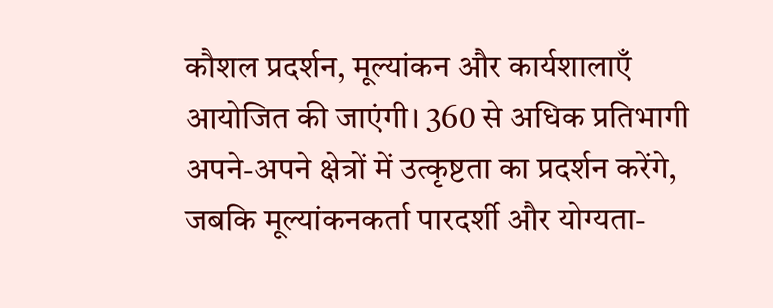कौशल प्रदर्शन, मूल्यांकन और कार्यशालाएँ आयोजित की जाएंगी। 360 से अधिक प्रतिभागी अपने-अपने क्षेत्रों में उत्कृष्टता का प्रदर्शन करेंगे, जबकि मूल्यांकनकर्ता पारदर्शी और योग्यता-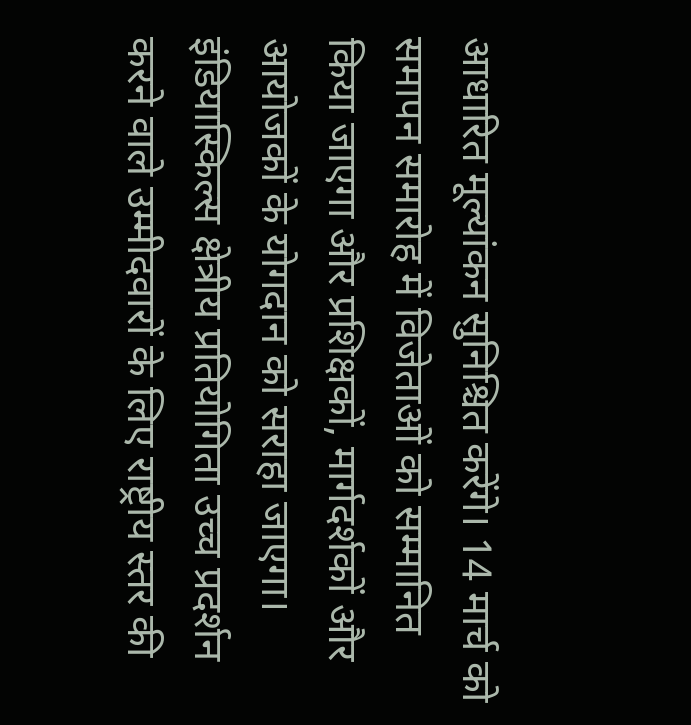आधारित मूल्यांकन सुनिश्चित करेंगे। 14 मार्च को समापन समारोह में विजेताओं को सम्मानित किया जाएगा और प्रशिक्षकों, मार्गदर्शकों और आयोजकों के योगदान को सराहा जाएगा। इंडियास्किल्स क्षेत्रीय प्रतियोगिता उच्च प्रदर्शन करने वाले उम्मीदवारों के लिए राष्ट्रीय स्तर की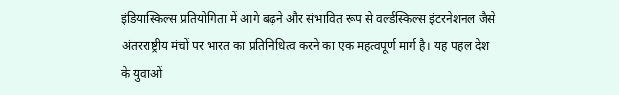इंडियास्किल्स प्रतियोगिता में आगे बढ़ने और संभावित रूप से वर्ल्डस्किल्स इंटरनेशनल जैसे अंतरराष्ट्रीय मंचों पर भारत का प्रतिनिधित्व करने का एक महत्वपूर्ण मार्ग है। यह पहल देश के युवाओं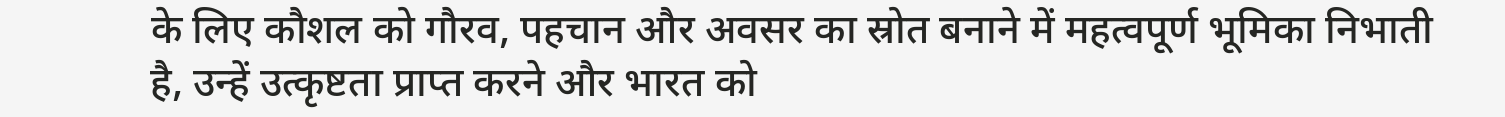के लिए कौशल को गौरव, पहचान और अवसर का स्रोत बनाने में महत्वपूर्ण भूमिका निभाती है, उन्हें उत्कृष्टता प्राप्त करने और भारत को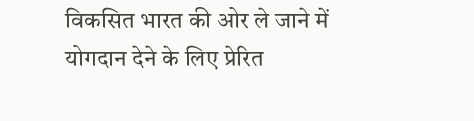विकसित भारत की ओर ले जाने में योगदान देने के लिए प्रेरित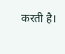करती है।